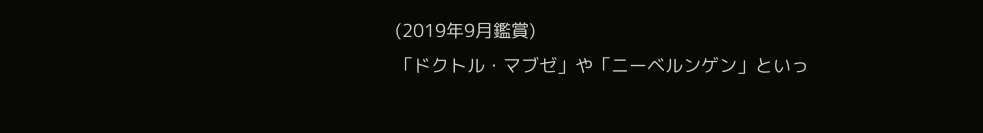(2019年9月鑑賞)
「ドクトル・マブゼ」や「ニーベルンゲン」といっ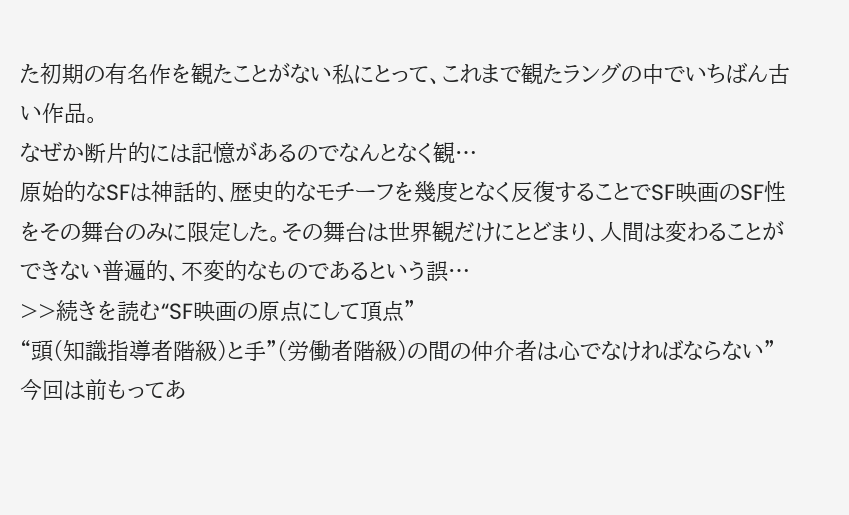た初期の有名作を観たことがない私にとって、これまで観たラングの中でいちばん古い作品。
なぜか断片的には記憶があるのでなんとなく観…
原始的なSFは神話的、歴史的なモチーフを幾度となく反復することでSF映画のSF性をその舞台のみに限定した。その舞台は世界観だけにとどまり、人間は変わることができない普遍的、不変的なものであるという誤…
>>続きを読む“SF映画の原点にして頂点”
“頭(知識指導者階級)と手”(労働者階級)の間の仲介者は心でなければならない”
今回は前もってあ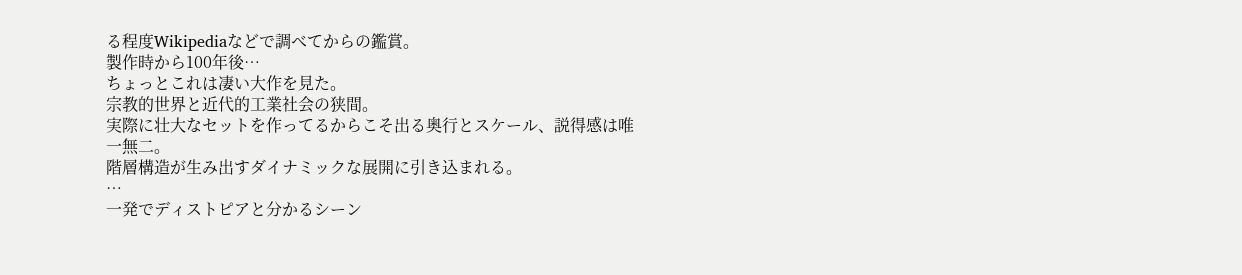る程度Wikipediaなどで調べてからの鑑賞。
製作時から100年後…
ちょっとこれは凄い大作を見た。
宗教的世界と近代的工業社会の狭間。
実際に壮大なセットを作ってるからこそ出る奥行とスケール、説得感は唯一無二。
階層構造が生み出すダイナミックな展開に引き込まれる。
…
一発でディストピアと分かるシーン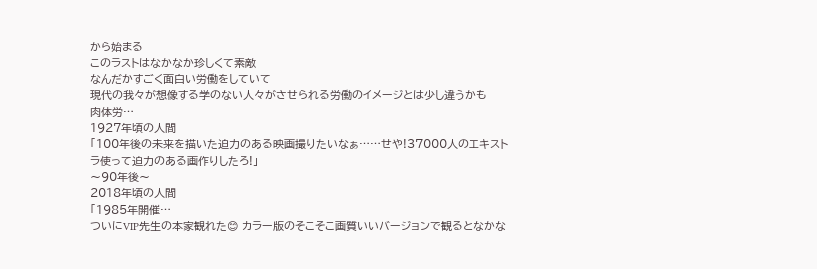から始まる
このラストはなかなか珍しくて素敵
なんだかすごく面白い労働をしていて
現代の我々が想像する学のない人々がさせられる労働のイメージとは少し違うかも
肉体労…
1927年頃の人間
「100年後の未来を描いた迫力のある映画撮りたいなぁ……せや!37000人のエキストラ使って迫力のある画作りしたろ!」
〜90年後〜
2018年頃の人間
「1985年開催…
ついにVIP先生の本家観れた😊 カラー版のそこそこ画質いいバージョンで観るとなかな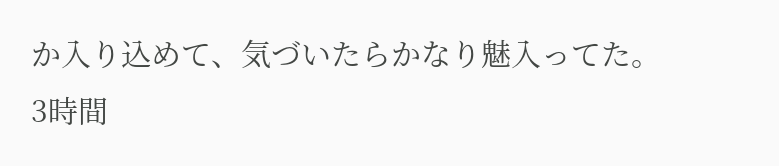か入り込めて、気づいたらかなり魅入ってた。3時間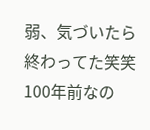弱、気づいたら終わってた笑笑
100年前なの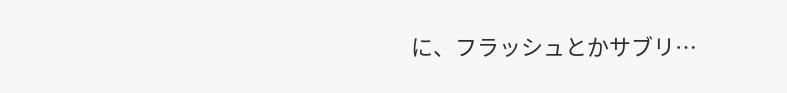に、フラッシュとかサブリ…